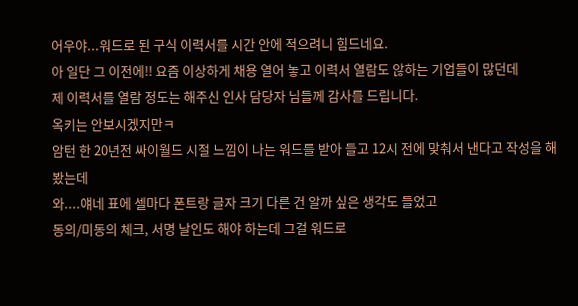어우야...워드로 된 구식 이력서를 시간 안에 적으려니 힘드네요.
아 일단 그 이전에!! 요즘 이상하게 채용 열어 놓고 이력서 열람도 않하는 기업들이 많던데
제 이력서를 열람 정도는 해주신 인사 담당자 님들께 감사를 드립니다.
옥키는 안보시겠지만ㅋ
암턴 한 20년전 싸이월드 시절 느낌이 나는 워드를 받아 들고 12시 전에 맞춰서 낸다고 작성을 해봤는데
와....얘네 표에 셀마다 폰트랑 글자 크기 다른 건 알까 싶은 생각도 들었고
동의/미동의 체크, 서명 날인도 해야 하는데 그걸 워드로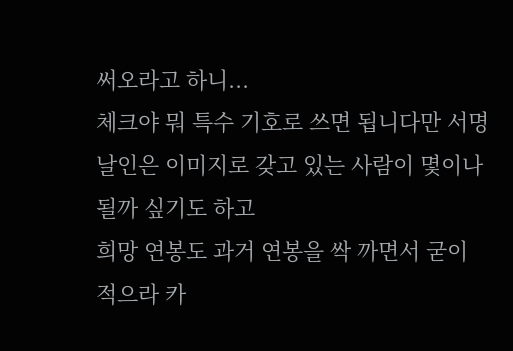써오라고 하니...
체크야 뭐 특수 기호로 쓰면 됩니다만 서명 날인은 이미지로 갖고 있는 사람이 몇이나 될까 싶기도 하고
희망 연봉도 과거 연봉을 싹 까면서 굳이 적으라 카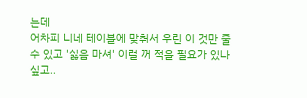는데
어차피 니네 테이블에 맞춰서 우린 이 것만 줄 수 있고 '싫음 마셔' 이럴 꺼 적을 필요가 있나 싶고..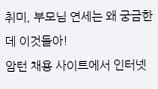취미, 부모님 연세는 왜 궁금한데 이것들아!
암턴 채용 사이트에서 인터넷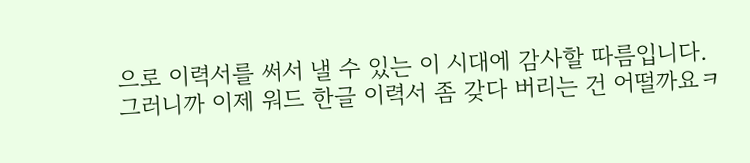으로 이력서를 써서 낼 수 있는 이 시대에 감사할 따름입니다.
그러니까 이제 워드 한글 이력서 좀 갖다 버리는 건 어떨까요ㅋ